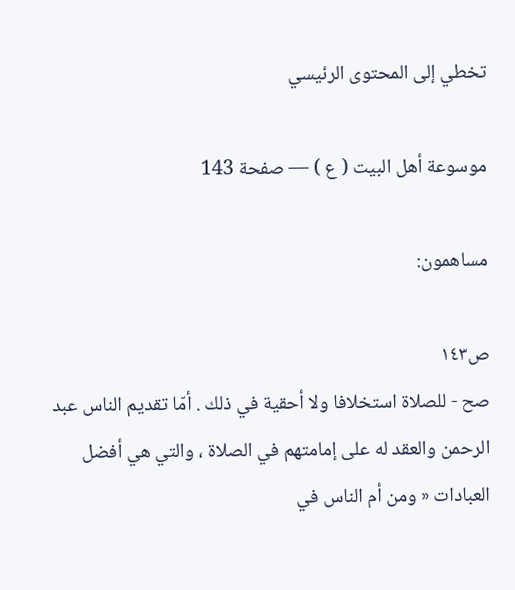تخطي إلى المحتوى الرئيسي

موسوعة أهل البيت ( ع ) — صفحة 143

مساهمون:

ص١٤٣
صح - للصلاة استخلافا ولا أحقية في ذلك . أمّا تقديم الناس عبد الرحمن والعقد له على إمامتهم في الصلاة ، والتي هي أفضل العبادات « ومن أم الناس في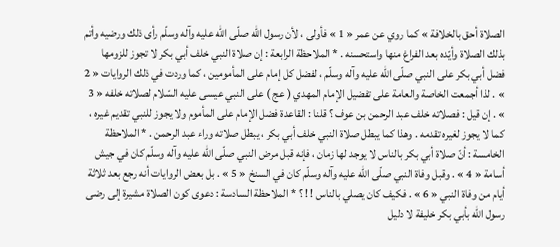الصلاة أحق بالخلافة » كما روي عن عمر « 1 » فأولى ، لأن رسول اللّه صلّى اللّه عليه وآله وسلّم رأى ذلك ورضيه وأتم بذلك الصلاة وأيّده بعد الفراغ منها واستحسنه . * الملاحظة الرابعة : إن صلاة النبي خلف أبي بكر لا تجوز للزومها فضل أبي بكر على النبي صلّى اللّه عليه وآله وسلّم ، لفضل كل إمام على المأمومين ، كما وردت في ذلك الروايات « 2 » . لذا أجمعت الخاصة والعامة على تفضيل الإمام المهدي ( عج ) على النبي عيسى عليه السّلام لصلاته خلفه « 3 » . إن قيل : فصلاته خلف عبد الرحمن بن عوف ؟ قلنا : القاعدة فضل الإمام على المأموم ولا يجوز للنبي تقديم غيره ، كما لا يجوز لغيره تقدمه . وهذا كما يبطل صلاة النبي خلف أبي بكر ، يبطل صلاته وراء عبد الرحمن . * الملاحظة الخامسة : أنّ صلاة أبي بكر بالناس لا يوجد لها زمان ، فإنه قبل مرض النبي صلّى اللّه عليه وآله وسلّم كان في جيش أسامة « 4 » . وقبل وفاة النبي صلّى اللّه عليه وآله وسلّم كان في السنخ « 5 » . بل بعض الروايات أنه رجع بعد ثلاثة أيام من وفاة النبي « 6 » . فكيف كان يصلي بالناس ! ! ؟ * الملاحظة السادسة : دعوى كون الصلاة مشيرة إلى رضى رسول اللّه بأبي بكر خليفة لا دليل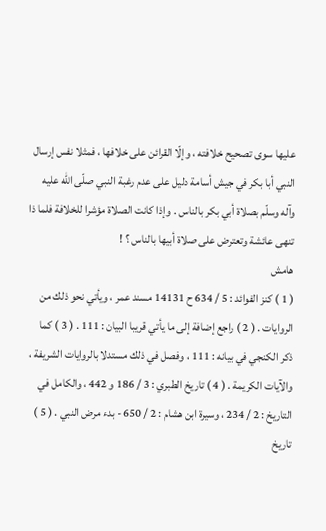عليها سوى تصحيح خلافته ، وإلّا القرائن على خلافها ، فمثلا نفس إرسال النبي أبا بكر في جيش أسامة دليل على عدم رغبة النبي صلّى اللّه عليه وآله وسلّم بصلاة أبي بكر بالناس . وإذا كانت الصلاة مؤشرا للخلافة فلما ذا تنهى عائشة وتعترض على صلاة أبيها بالناس ؟ !
هامش
( 1 ) كنز الفوائد : 5 / 634 ح 14131 مسند عمر ، ويأتي نحو ذلك من الروايات . ( 2 ) راجع إضافة إلى ما يأتي قريبا البيان : 111 . ( 3 ) كما ذكر الكنجي في بيانه : 111 ، وفصل في ذلك مستدلا بالروايات الشريفة ، والآيات الكريمة . ( 4 ) تاريخ الطبري : 3 / 186 و 442 ، والكامل في التاريخ : 2 / 234 ، وسيرة ابن هشام : 2 / 650 - بدء مرض النبي . ( 5 ) تاريخ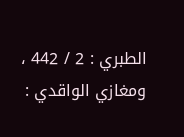الطبري : 2 / 442 ، ومغازي الواقدي :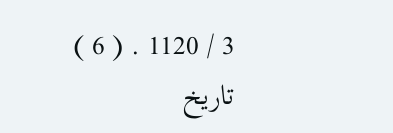3 / 1120 . ( 6 ) تاريخ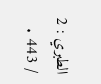الطبري : 2 / 443 .